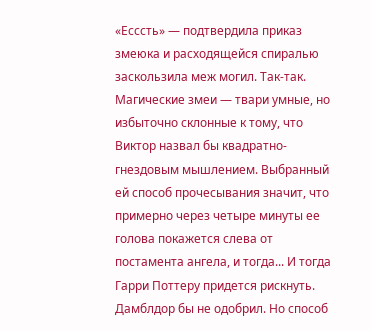«Есссть» — подтвердила приказ змеюка и расходящейся спиралью заскользила меж могил. Так-так. Магические змеи — твари умные, но избыточно склонные к тому, что Виктор назвал бы квадратно-гнездовым мышлением. Выбранный ей способ прочесывания значит, что примерно через четыре минуты ее голова покажется слева от постамента ангела, и тогда... И тогда Гарри Поттеру придется рискнуть.
Дамблдор бы не одобрил. Но способ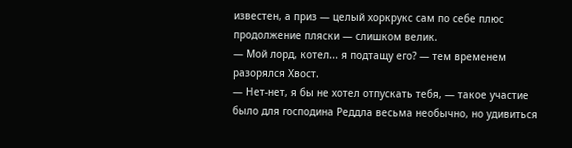известен, а приз — целый хоркрукс сам по себе плюс продолжение пляски — слишком велик.
— Мой лорд, котел... я подтащу его? — тем временем разорялся Хвост.
— Нет-нет, я бы не хотел отпускать тебя, — такое участие было для господина Реддла весьма необычно, но удивиться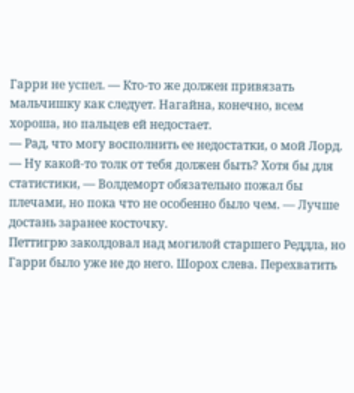Гарри не успел. — Кто-то же должен привязать мальчишку как следует. Нагайна, конечно, всем хороша, но пальцев ей недостает.
— Рад, что могу восполнить ее недостатки, о мой Лорд.
— Ну какой-то толк от тебя должен быть? Хотя бы для статистики, — Волдеморт обязательно пожал бы плечами, но пока что не особенно было чем. — Лучше достань заранее косточку.
Петтигрю заколдовал над могилой старшего Реддла, но Гарри было уже не до него. Шорох слева. Перехватить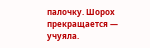палочку. Шорох прекращается — учуяла.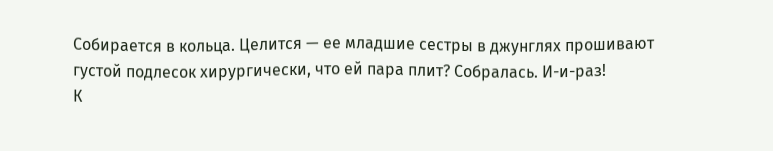Собирается в кольца. Целится — ее младшие сестры в джунглях прошивают густой подлесок хирургически, что ей пара плит? Собралась. И-и-раз!
К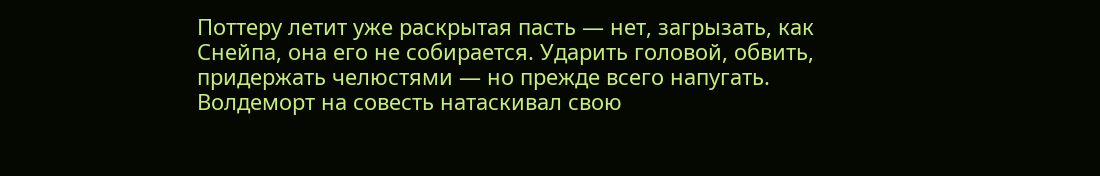Поттеру летит уже раскрытая пасть — нет, загрызать, как Снейпа, она его не собирается. Ударить головой, обвить, придержать челюстями — но прежде всего напугать. Волдеморт на совесть натаскивал свою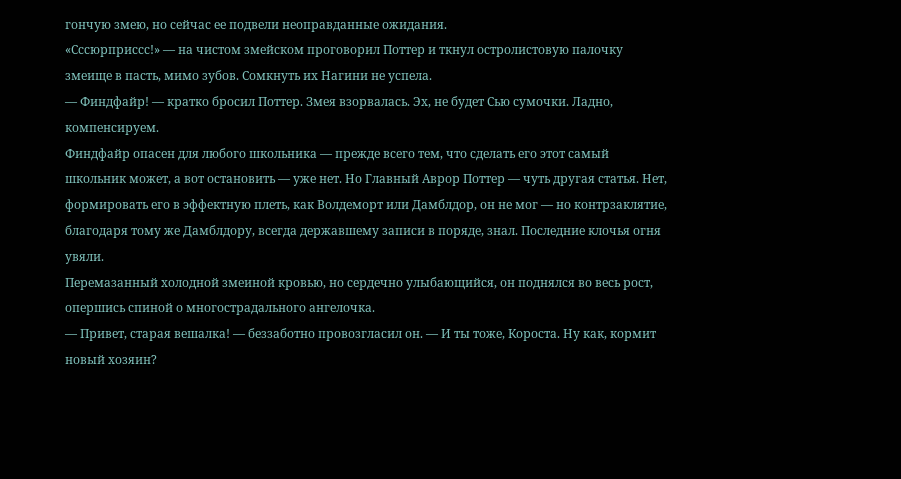гончую змею, но сейчас ее подвели неоправданные ожидания.
«Сссюрприссс!» — на чистом змейском проговорил Поттер и ткнул остролистовую палочку змеище в пасть, мимо зубов. Сомкнуть их Нагини не успела.
— Финдфайр! — кратко бросил Поттер. Змея взорвалась. Эх, не будет Сью сумочки. Ладно, компенсируем.
Финдфайр опасен для любого школьника — прежде всего тем, что сделать его этот самый школьник может, а вот остановить — уже нет. Но Главный Аврор Поттер — чуть другая статья. Нет, формировать его в эффектную плеть, как Волдеморт или Дамблдор, он не мог — но контрзаклятие, благодаря тому же Дамблдору, всегда державшему записи в поряде, знал. Последние клочья огня увяли.
Перемазанный холодной змеиной кровью, но сердечно улыбающийся, он поднялся во весь рост, опершись спиной о многострадального ангелочка.
— Привет, старая вешалка! — беззаботно провозгласил он. — И ты тоже, Короста. Ну как, кормит новый хозяин?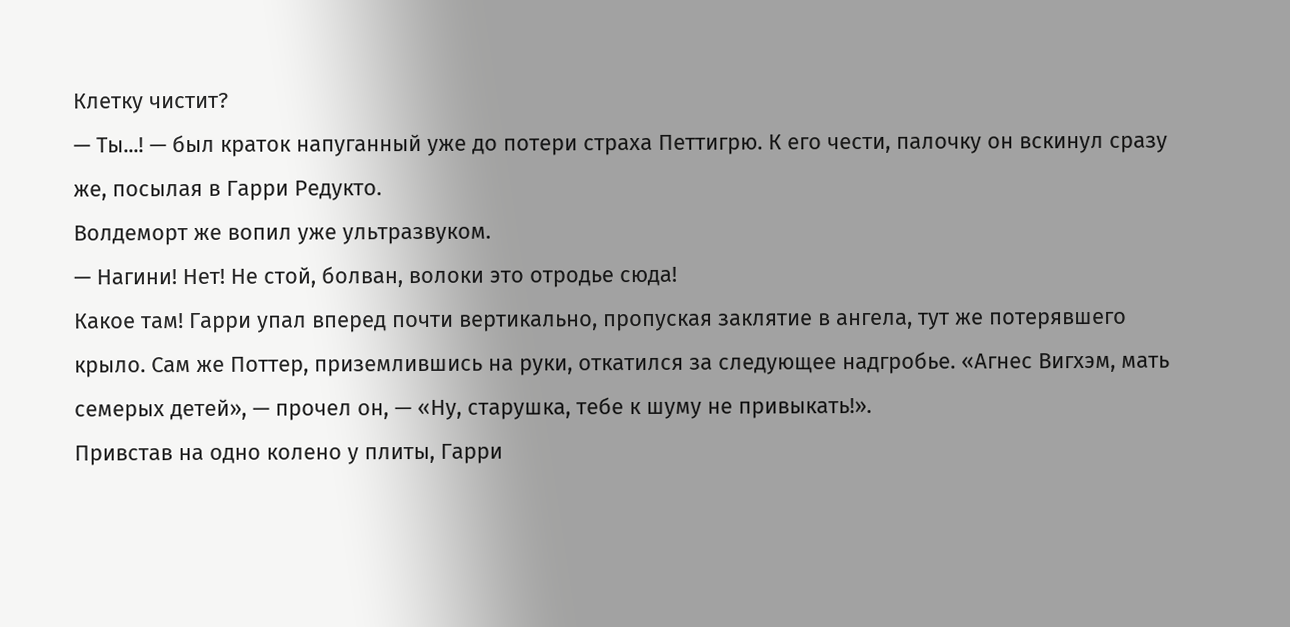Клетку чистит?
— Ты...! — был краток напуганный уже до потери страха Петтигрю. К его чести, палочку он вскинул сразу же, посылая в Гарри Редукто.
Волдеморт же вопил уже ультразвуком.
— Нагини! Нет! Не стой, болван, волоки это отродье сюда!
Какое там! Гарри упал вперед почти вертикально, пропуская заклятие в ангела, тут же потерявшего крыло. Сам же Поттер, приземлившись на руки, откатился за следующее надгробье. «Агнес Вигхэм, мать семерых детей», — прочел он, — «Ну, старушка, тебе к шуму не привыкать!».
Привстав на одно колено у плиты, Гарри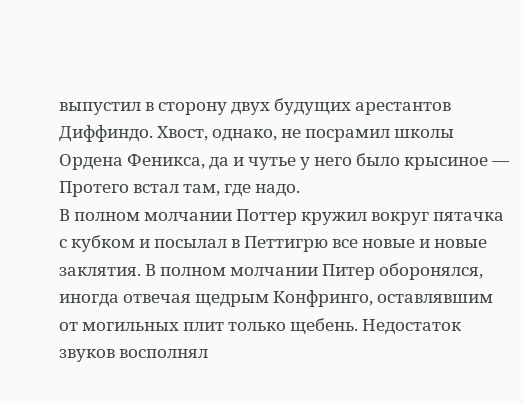выпустил в сторону двух будущих арестантов Диффиндо. Хвост, однако, не посрамил школы Ордена Феникса, да и чутье у него было крысиное — Протего встал там, где надо.
В полном молчании Поттер кружил вокруг пятачка с кубком и посылал в Петтигрю все новые и новые заклятия. В полном молчании Питер оборонялся, иногда отвечая щедрым Конфринго, оставлявшим от могильных плит только щебень. Недостаток звуков восполнял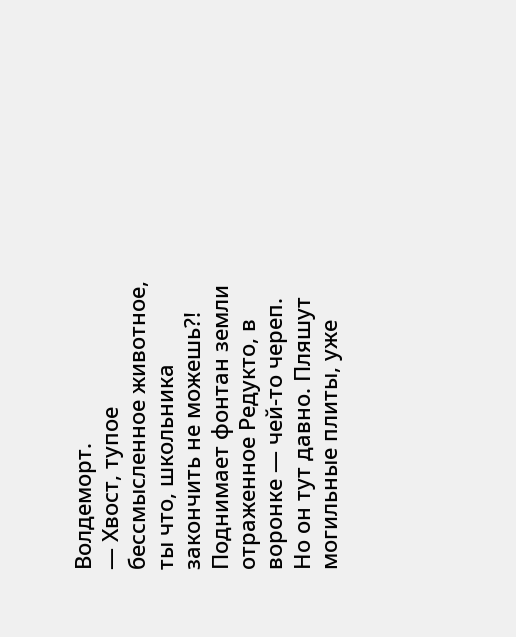Волдеморт.
— Хвост, тупое бессмысленное животное, ты что, школьника закончить не можешь?!
Поднимает фонтан земли отраженное Редукто, в воронке — чей-то череп. Но он тут давно. Пляшут могильные плиты, уже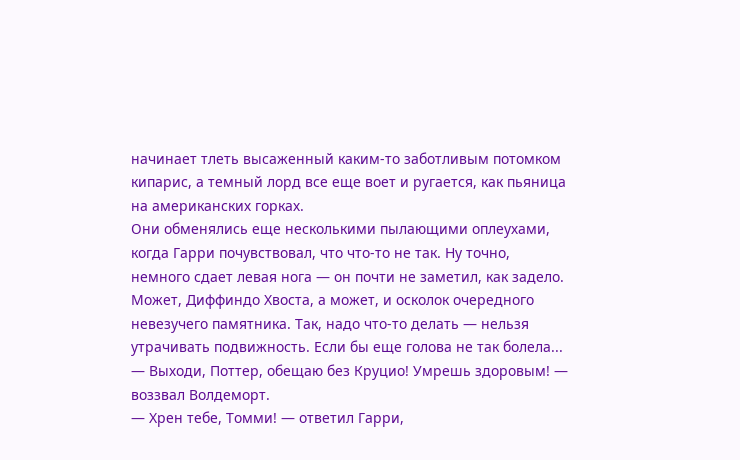начинает тлеть высаженный каким-то заботливым потомком кипарис, а темный лорд все еще воет и ругается, как пьяница на американских горках.
Они обменялись еще несколькими пылающими оплеухами, когда Гарри почувствовал, что что-то не так. Ну точно, немного сдает левая нога — он почти не заметил, как задело. Может, Диффиндо Хвоста, а может, и осколок очередного невезучего памятника. Так, надо что-то делать — нельзя утрачивать подвижность. Если бы еще голова не так болела...
— Выходи, Поттер, обещаю без Круцио! Умрешь здоровым! — воззвал Волдеморт.
— Хрен тебе, Томми! — ответил Гарри,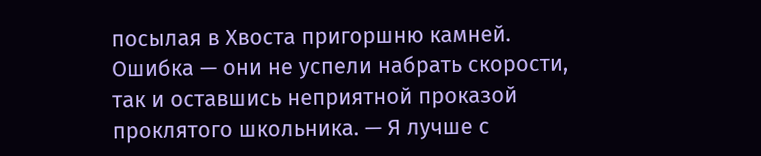посылая в Хвоста пригоршню камней. Ошибка — они не успели набрать скорости, так и оставшись неприятной проказой проклятого школьника. — Я лучше с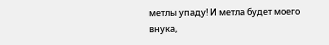метлы упаду! И метла будет моего внука,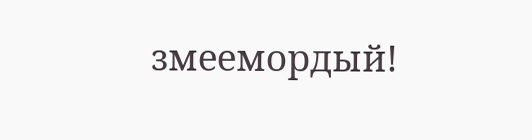змеемордый!